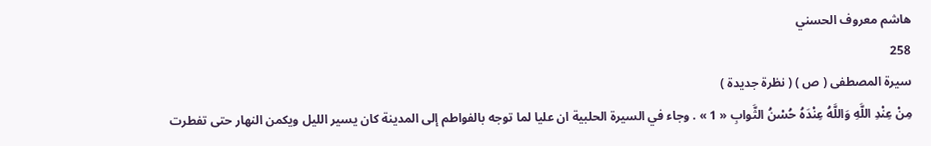هاشم معروف الحسني
258
سيرة المصطفى ( ص ) ( نظرة جديدة )
مِنْ عِنْدِ اللَّهِ وَاللَّهُ عِنْدَهُ حُسْنُ الثَّوابِ « 1 » . وجاء في السيرة الحلبية ان عليا لما توجه بالفواطم إلى المدينة كان يسير الليل ويكمن النهار حتى تفطرت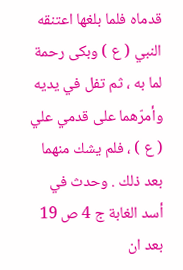قدماه فلما بلغها اعتنقه النبي ( ع ) وبكى رحمة لما به ، ثم تفل في يديه وأمرّهما على قدمي علي ( ع ) ، فلم يشك منهما بعد ذلك . وحدث في أسد الغابة ج 4 ص 19 بعد ان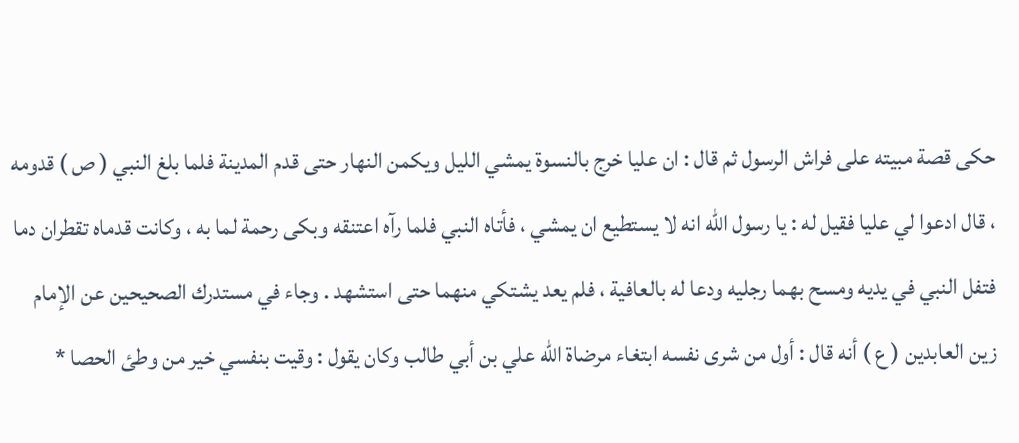حكى قصة مبيته على فراش الرسول ثم قال : ان عليا خرج بالنسوة يمشي الليل ويكمن النهار حتى قدم المدينة فلما بلغ النبي ( ص ) قدومه ، قال ادعوا لي عليا فقيل له : يا رسول اللّه انه لا يستطيع ان يمشي ، فأتاه النبي فلما رآه اعتنقه وبكى رحمة لما به ، وكانت قدماه تقطران دما فتفل النبي في يديه ومسح بهما رجليه ودعا له بالعافية ، فلم يعد يشتكي منهما حتى استشهد . وجاء في مستدرك الصحيحين عن الإمام زين العابدين ( ع ) أنه قال : أول من شرى نفسه ابتغاء مرضاة اللّه علي بن أبي طالب وكان يقول : وقيت بنفسي خير من وطئ الحصا *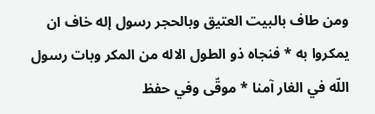ومن طاف بالبيت العتيق وبالحجر رسول إله خاف ان يمكروا به * فنجاه ذو الطول الاله من المكر وبات رسول اللّه في الغار آمنا * موقّى وفي حفظ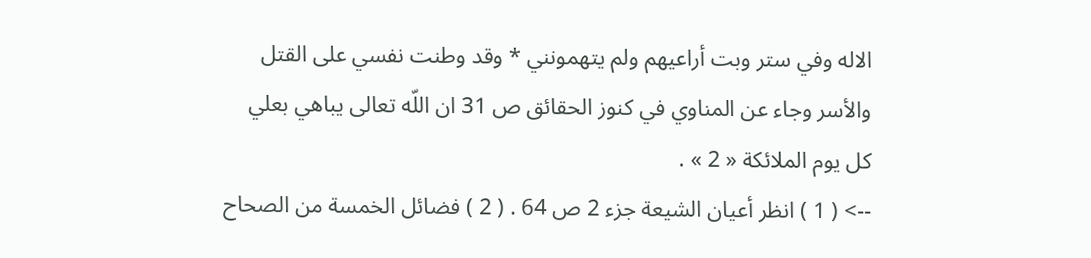الاله وفي ستر وبت أراعيهم ولم يتهمونني * وقد وطنت نفسي على القتل والأسر وجاء عن المناوي في كنوز الحقائق ص 31 ان اللّه تعالى يباهي بعلي كل يوم الملائكة « 2 » .
--> ( 1 ) انظر أعيان الشيعة جزء 2 ص 64 . ( 2 ) فضائل الخمسة من الصحاح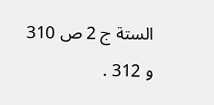الستة ج 2 ص 310 و 312 .